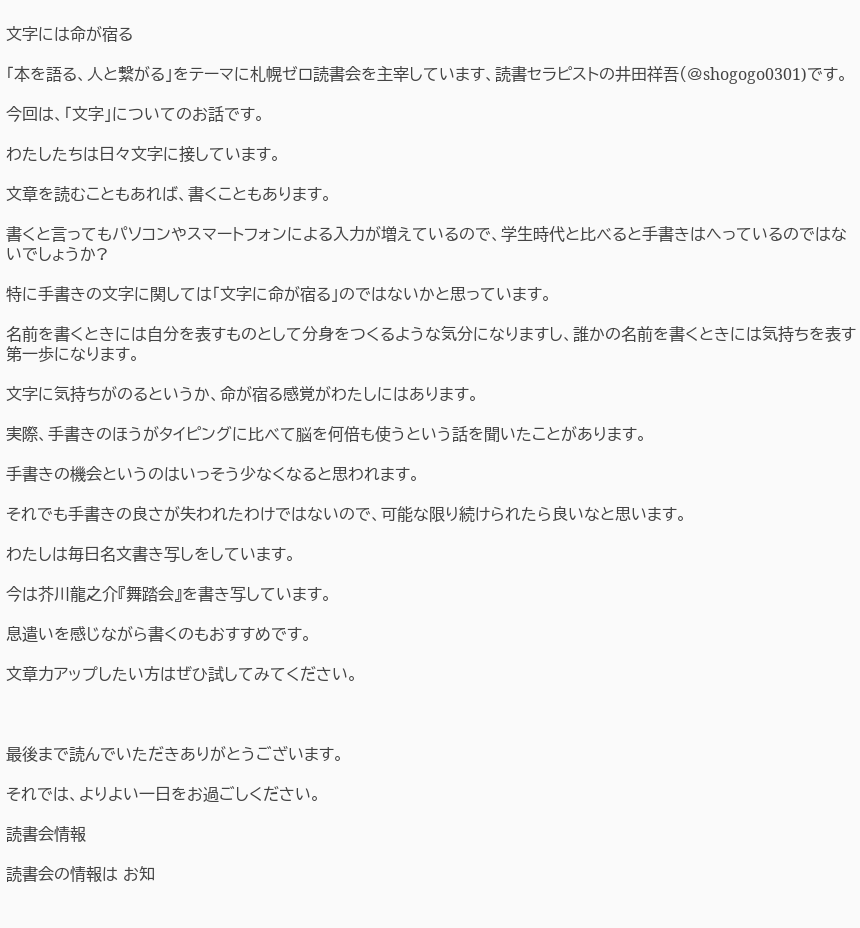文字には命が宿る

「本を語る、人と繋がる」をテーマに札幌ゼロ読書会を主宰しています、読書セラピストの井田祥吾(@shogogo0301)です。

今回は、「文字」についてのお話です。

わたしたちは日々文字に接しています。

文章を読むこともあれば、書くこともあります。

書くと言ってもパソコンやスマートフォンによる入力が増えているので、学生時代と比べると手書きはへっているのではないでしょうか?

特に手書きの文字に関しては「文字に命が宿る」のではないかと思っています。

名前を書くときには自分を表すものとして分身をつくるような気分になりますし、誰かの名前を書くときには気持ちを表す第一歩になります。

文字に気持ちがのるというか、命が宿る感覚がわたしにはあります。

実際、手書きのほうがタイピングに比べて脳を何倍も使うという話を聞いたことがあります。

手書きの機会というのはいっそう少なくなると思われます。

それでも手書きの良さが失われたわけではないので、可能な限り続けられたら良いなと思います。

わたしは毎日名文書き写しをしています。

今は芥川龍之介『舞踏会』を書き写しています。

息遣いを感じながら書くのもおすすめです。

文章力アップしたい方はぜひ試してみてください。



最後まで読んでいただきありがとうございます。

それでは、よりよい一日をお過ごしください。

読書会情報

読書会の情報は お知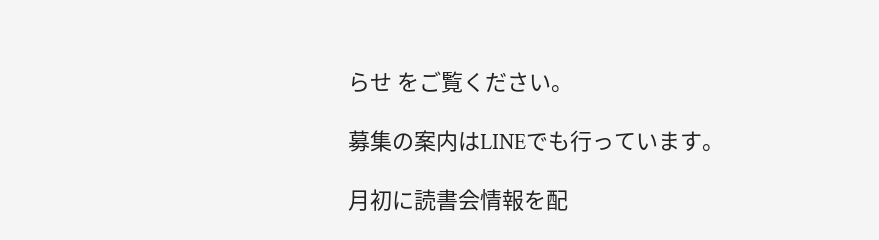らせ をご覧ください。

募集の案内はLINEでも行っています。

月初に読書会情報を配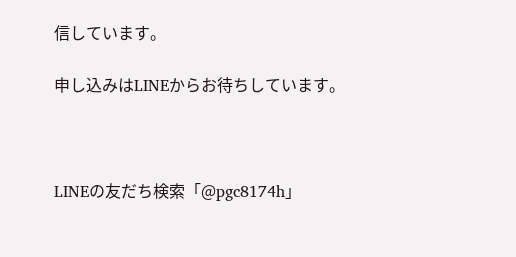信しています。

申し込みはLINEからお待ちしています。



LINEの友だち検索「@pgc8174h」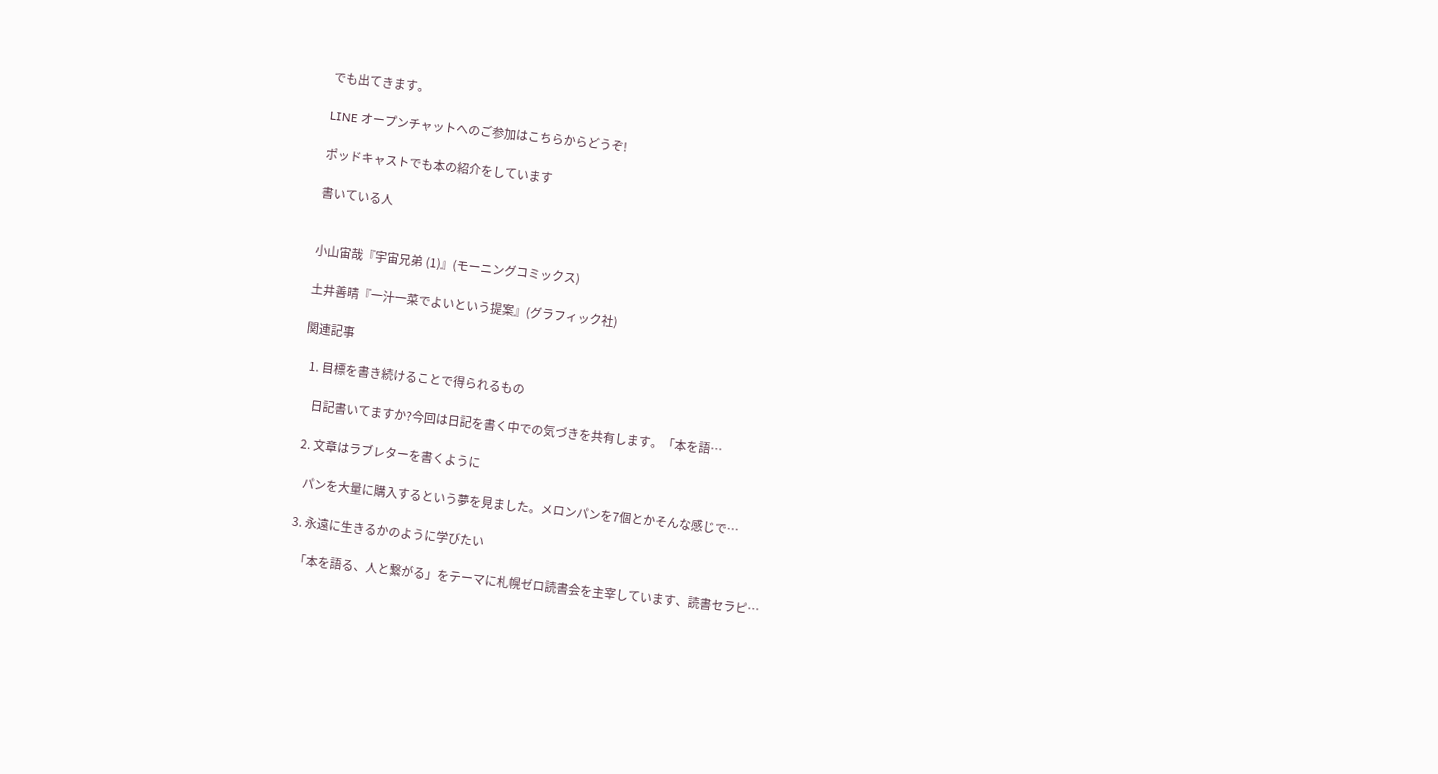でも出てきます。

LINE オープンチャットへのご参加はこちらからどうぞ!

ポッドキャストでも本の紹介をしています

書いている人


小山宙哉『宇宙兄弟 (1)』(モーニングコミックス)

土井善晴『一汁一菜でよいという提案』(グラフィック社)

関連記事

  1. 目標を書き続けることで得られるもの

    日記書いてますか?今回は日記を書く中での気づきを共有します。「本を語…

  2. 文章はラブレターを書くように

    パンを大量に購入するという夢を見ました。メロンパンを7個とかそんな感じで…

  3. 永遠に生きるかのように学びたい

    「本を語る、人と繋がる」をテーマに札幌ゼロ読書会を主宰しています、読書セラピ…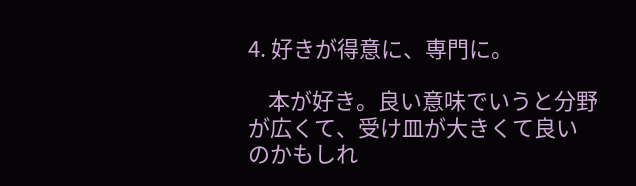4. 好きが得意に、専門に。

    本が好き。良い意味でいうと分野が広くて、受け皿が大きくて良いのかもしれ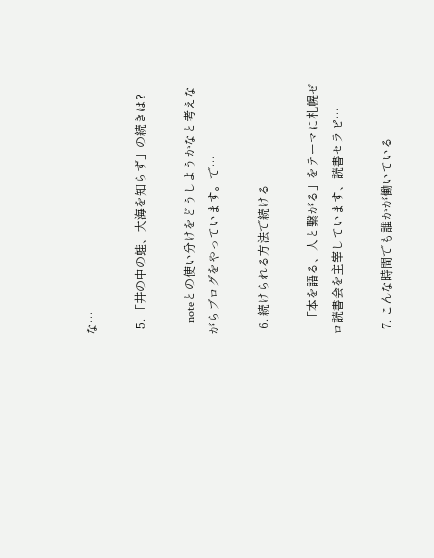な…

  5. 「井の中の蛙、大海を知らず」の続きは?

    noteとの使い分けをどうしようかなと考えながらブログをやっています。で…

  6. 続けられる方法で続ける

    「本を語る、人と繋がる」をテーマに札幌ゼロ読書会を主宰しています、読書セラピ…

  7. こんな時間でも誰かが働いている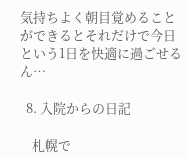気持ちよく朝目覚めることができるとそれだけで今日という1日を快適に過ごせるん…

  8. 入院からの日記

    札幌で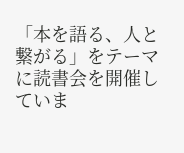「本を語る、人と繋がる」をテーマに読書会を開催していま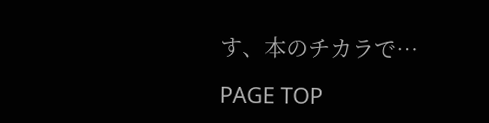す、本のチカラで…

PAGE TOP